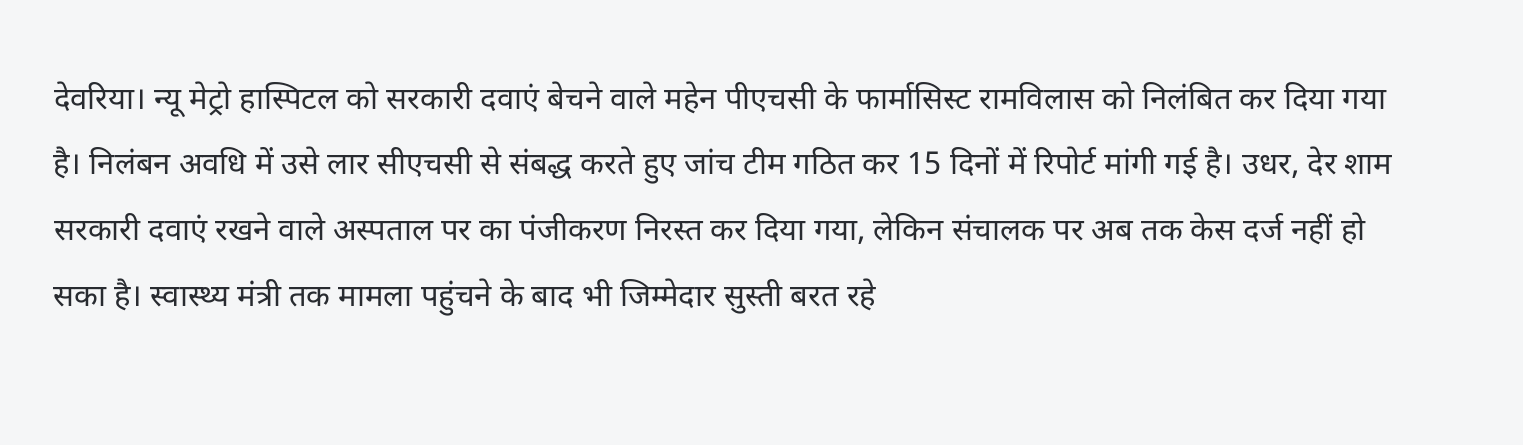देवरिया। न्यू मेट्रो हास्पिटल को सरकारी दवाएं बेचने वाले महेन पीएचसी के फार्मासिस्ट रामविलास को निलंबित कर दिया गया है। निलंबन अवधि में उसे लार सीएचसी से संबद्ध करते हुए जांच टीम गठित कर 15 दिनों में रिपोर्ट मांगी गई है। उधर, देर शाम सरकारी दवाएं रखने वाले अस्पताल पर का पंजीकरण निरस्त कर दिया गया, लेकिन संचालक पर अब तक केस दर्ज नहीं हो सका है। स्वास्थ्य मंत्री तक मामला पहुंचने के बाद भी जिम्मेदार सुस्ती बरत रहे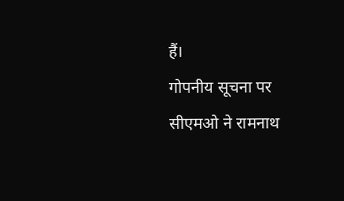हैं।
गोपनीय सूचना पर सीएमओ ने रामनाथ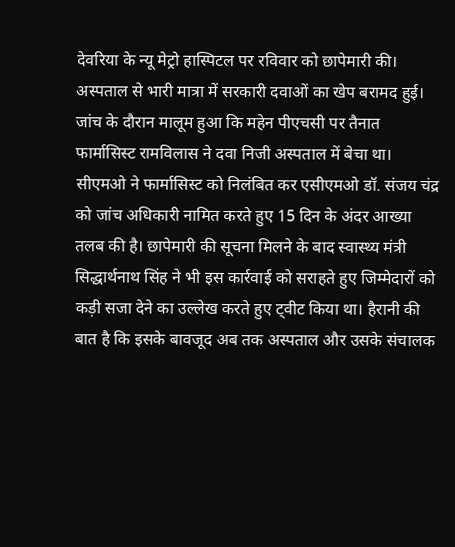देवरिया के न्यू मेट्रो हास्पिटल पर रविवार को छापेमारी की। अस्पताल से भारी मात्रा में सरकारी दवाओं का खेप बरामद हुई। जांच के दौरान मालूम हुआ कि महेन पीएचसी पर तैनात फार्मासिस्ट रामविलास ने दवा निजी अस्पताल में बेचा था। सीएमओ ने फार्मासिस्ट को निलंबित कर एसीएमओ डॉ. संजय चंद्र को जांच अधिकारी नामित करते हुए 15 दिन के अंदर आख्या तलब की है। छापेमारी की सूचना मिलने के बाद स्वास्थ्य मंत्री सिद्धार्थनाथ सिंह ने भी इस कार्रवाई को सराहते हुए जिम्मेदारों को कड़ी सजा देने का उल्लेख करते हुए ट्वीट किया था। हैरानी की बात है कि इसके बावजूद अब तक अस्पताल और उसके संचालक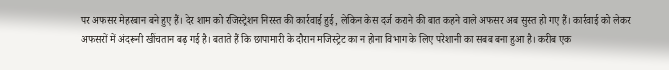पर अफसर मेहरबान बने हुए हैं। देर शाम को रजिस्ट्रेशन निरस्त की कार्रवाई हुई, लेकिन केस दर्ज कराने की बात कहने वाले अफसर अब सुस्त हो गए हैं। कार्रवाई को लेकर अफसरों में अंदरूनी खींचतान बढ़ गई है। बताते हैं कि छापामारी के दौरान मजिस्ट्रेट का न होना विभाग के लिए परेशानी का सबब बना हुआ है। करीब एक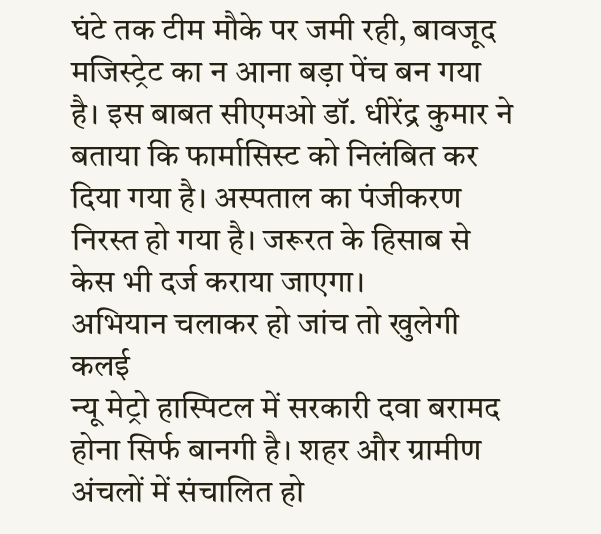घंटे तक टीम मौके पर जमी रही, बावजूद मजिस्ट्रेट का न आना बड़ा पेंच बन गया है। इस बाबत सीएमओ डॉ. धीरेंद्र कुमार ने बताया कि फार्मासिस्ट को निलंबित कर दिया गया है। अस्पताल का पंजीकरण निरस्त हो गया है। जरूरत के हिसाब से केस भी दर्ज कराया जाएगा।
अभियान चलाकर हो जांच तो खुलेगी कलई
न्यू मेट्रो हास्पिटल में सरकारी दवा बरामद होना सिर्फ बानगी है। शहर और ग्रामीण अंचलों में संचालित हो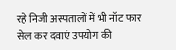रहे निजी अस्पतालों में भी नॉट फार सेल कर दवाएं उपयोग की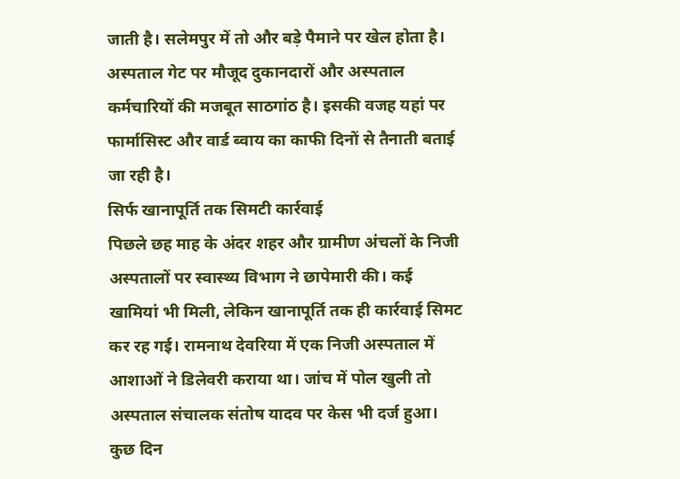जाती है। सलेमपुर में तो और बड़े पैमाने पर खेल होता है। अस्पताल गेट पर मौजूद दुकानदारों और अस्पताल कर्मचारियों की मजबूत साठगांठ है। इसकी वजह यहां पर फार्मासिस्ट और वार्ड ब्वाय का काफी दिनों से तैनाती बताई जा रही है।
सिर्फ खानापूर्ति तक सिमटी कार्रवाई
पिछले छह माह के अंदर शहर और ग्रामीण अंचलों के निजी अस्पतालों पर स्वास्थ्य विभाग ने छापेमारी की। कई खामियां भी मिली, लेकिन खानापूर्ति तक ही कार्रवाई सिमट कर रह गई। रामनाथ देवरिया में एक निजी अस्पताल में आशाओं ने डिलेवरी कराया था। जांच में पोल खुली तो अस्पताल संचालक संतोष यादव पर केस भी दर्ज हुआ। कुछ दिन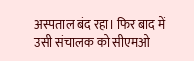अस्पताल बंद रहा। फिर बाद में उसी संचालक को सीएमओ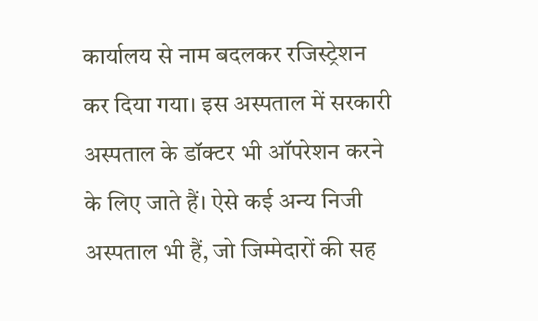कार्यालय से नाम बदलकर रजिस्ट्रेशन कर दिया गया। इस अस्पताल में सरकारी अस्पताल के डॉक्टर भी ऑपरेशन करने के लिए जाते हैं। ऐसे कई अन्य निजी अस्पताल भी हैं, जो जिम्मेदारों की सह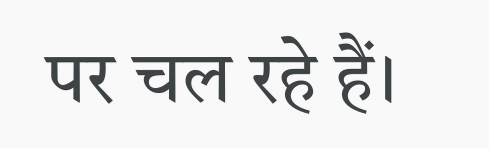पर चल रहे हैं।